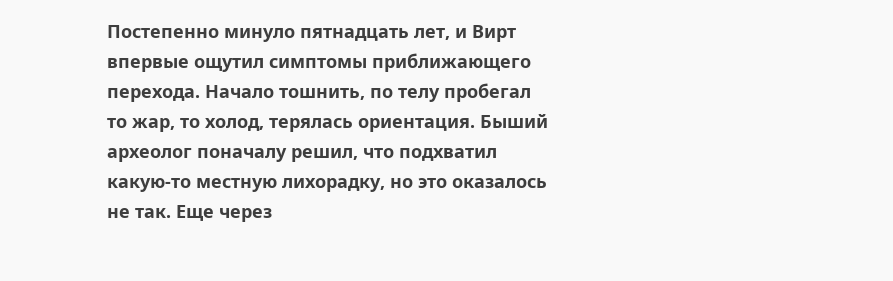Постепенно минуло пятнадцать лет, и Вирт впервые ощутил симптомы приближающего перехода. Начало тошнить, по телу пробегал то жар, то холод, терялась ориентация. Быший археолог поначалу решил, что подхватил какую-то местную лихорадку, но это оказалось не так. Еще через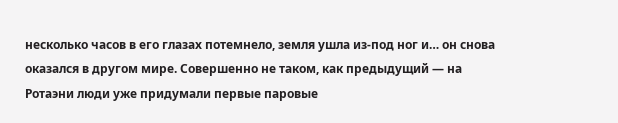несколько часов в его глазах потемнело, земля ушла из-под ног и… он снова оказался в другом мире. Совершенно не таком, как предыдущий — на Ротаэни люди уже придумали первые паровые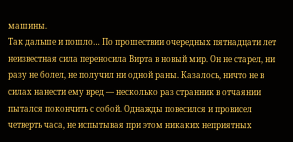машины.
Так дальше и пошло… По прошествии очередных пятнадцати лет неизвестная сила переносила Вирта в новый мир. Он не старел, ни разу не болел, не получил ни одной раны. Казалось, ничто не в силах нанести ему вред — несколько раз странник в отчаянии пытался покончить с собой. Однажды повесился и провисел четверть часа, не испытывая при этом никаких неприятных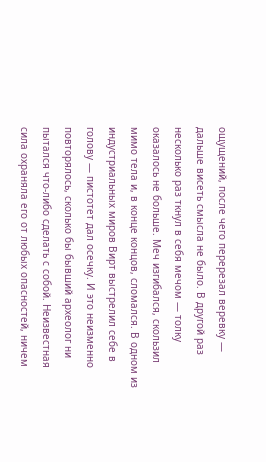ощущений, после чего перерезал веревку — дальше висеть смысла не было. В другой раз несколько раз ткнул в себя мечом — толку оказалось не больше. Меч изгибался, скользил мимо тела и, в конце концов, сломался. В одном из индустриальных миров Вирт выстрелил себе в голову — пистотет дал осечку. И это неизменно повторялось, сколько бы бывший археолог ни пытался что-либо сделать с собой. Неизвестная сила охраняла его от любых опасностей, ничем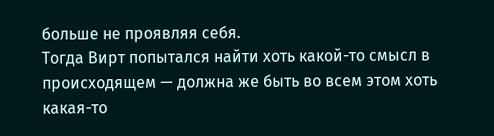больше не проявляя себя.
Тогда Вирт попытался найти хоть какой-то смысл в происходящем — должна же быть во всем этом хоть какая-то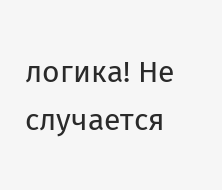логика! Не случается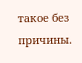такое без причины.